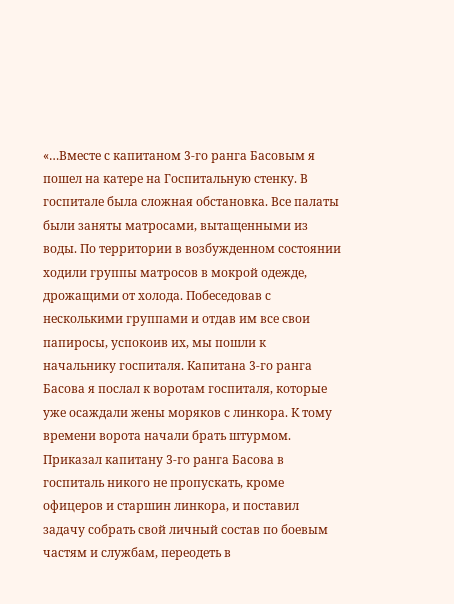«…Вместе с капитаном 3-го ранга Басовым я пошел на катере на Госпитальную стенку. В госпитале была сложная обстановка. Все палаты были заняты матросами, вытащенными из воды. По территории в возбужденном состоянии ходили группы матросов в мокрой одежде, дрожащими от холода. Побеседовав с несколькими группами и отдав им все свои папиросы, успокоив их, мы пошли к начальнику госпиталя. Капитана 3-го ранга Басова я послал к воротам госпиталя, которые уже осаждали жены моряков с линкора. К тому времени ворота начали брать штурмом. Приказал капитану 3-го ранга Басова в госпиталь никого не пропускать, кроме офицеров и старшин линкора, и поставил задачу собрать свой личный состав по боевым частям и службам, переодеть в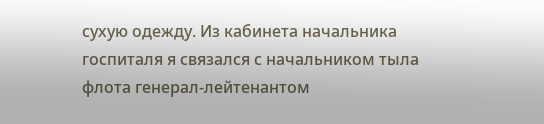сухую одежду. Из кабинета начальника госпиталя я связался с начальником тыла флота генерал-лейтенантом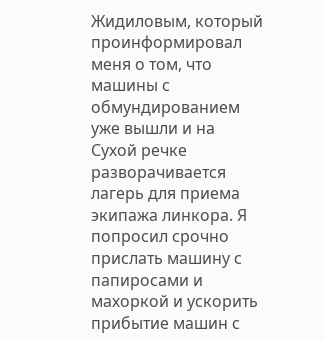Жидиловым, который проинформировал меня о том, что машины с обмундированием уже вышли и на Сухой речке разворачивается лагерь для приема экипажа линкора. Я попросил срочно прислать машину с папиросами и махоркой и ускорить прибытие машин с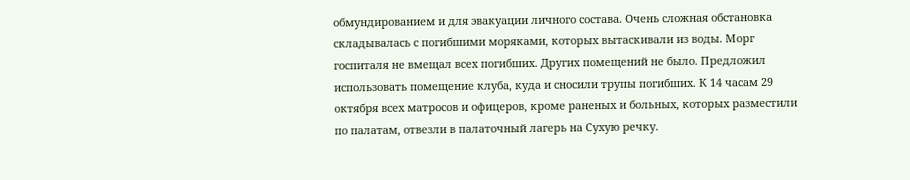обмундированием и для эвакуации личного состава. Очень сложная обстановка складывалась с погибшими моряками, которых вытаскивали из воды. Морг госпиталя не вмещал всех погибших. Других помещений не было. Предложил использовать помещение клуба, куда и сносили трупы погибших. К 14 часам 29 октября всех матросов и офицеров, кроме раненых и больных, которых разместили по палатам, отвезли в палаточный лагерь на Сухую речку.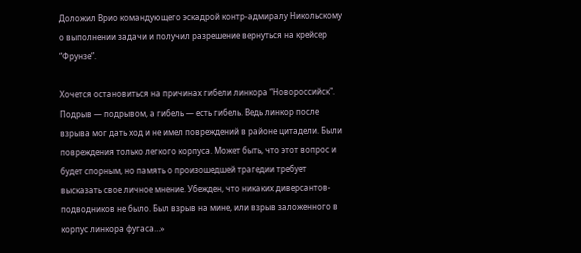Доложил Врио командующего эскадрой контр-адмиралу Никольскому о выполнении задачи и получил разрешение вернуться на крейсер “Фрунзе”.

Хочется остановиться на причинах гибели линкора “Новороссийск". Подрыв — подрывом, а гибель — есть гибель. Ведь линкор после взрыва мог дать ход и не имел повреждений в районе цитадели. Были повреждения только легкого корпуса. Может быть, что этот вопрос и будет спорным, но память о произошедшей трагедии требует высказать свое личное мнение. Убежден, что никаких диверсантов-подводников не было. Был взрыв на мине, или взрыв заложенного в корпус линкора фугаса…»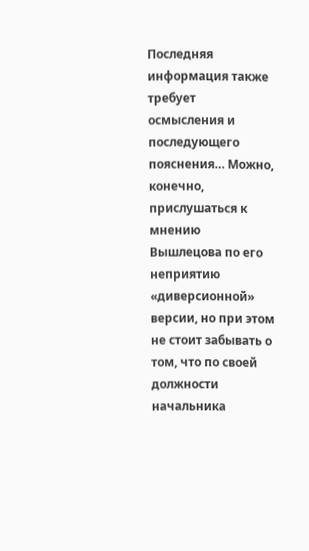Последняя информация также требует осмысления и последующего пояснения… Можно, конечно, прислушаться к мнению Вышлецова по его неприятию «диверсионной» версии, но при этом не стоит забывать о том, что по своей должности начальника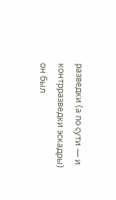разведки (а по сути — и контрразведки эскадры) он был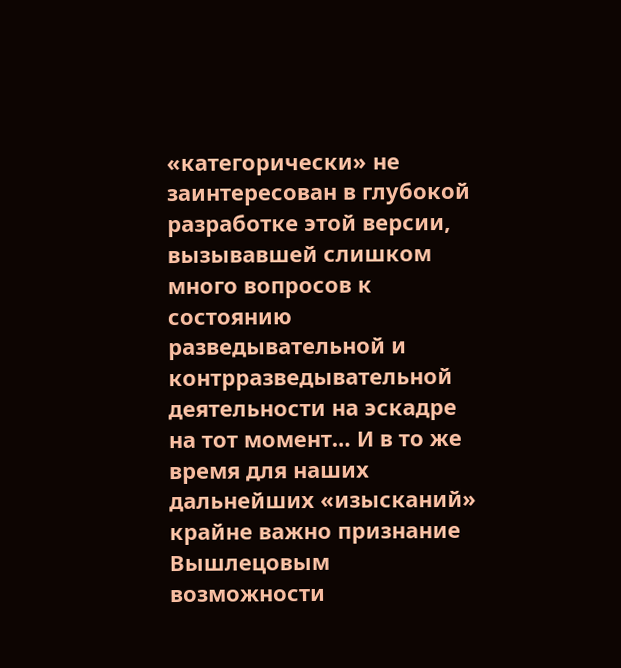«категорически» не заинтересован в глубокой разработке этой версии, вызывавшей слишком много вопросов к состоянию разведывательной и контрразведывательной деятельности на эскадре на тот момент… И в то же время для наших дальнейших «изысканий» крайне важно признание Вышлецовым возможности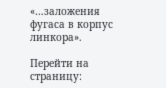«…заложения фугаса в корпус линкора».

Перейти на страницу: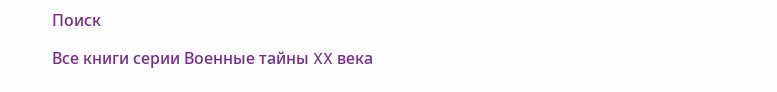Поиск

Все книги серии Военные тайны XX века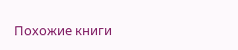Похожие книги